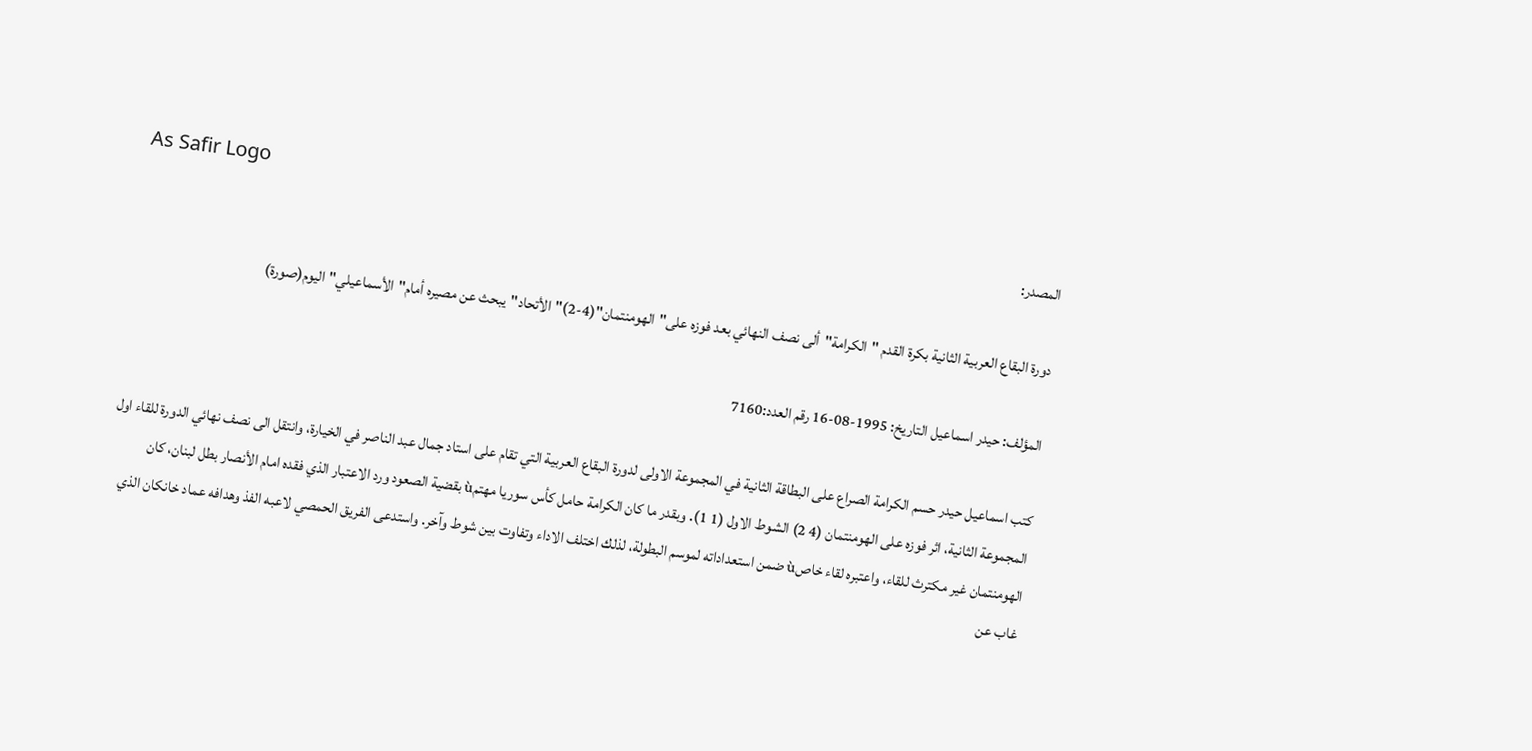As Safir Logo
المصدر:

دورة البقاع العربية الثانية بكرة القدم "الكرامة"ألى نصف النهائي بعد فوزه على"الهومنتمان"(4-2)"الأتحاد"يبحث عن مصيره أمام"الأسماعيلي"اليوم(صورة)

المؤلف: حيدر اسماعيل التاريخ: 1995-08-16 رقم العدد:7160

كتب اسماعيل حيدر حسم الكرامة الصراع على البطاقة الثانية في المجموعة الاولى لدورة البقاع العربية التي تقام على استاد جمال عبد الناصر في الخيارة، وانتقل الى نصف نهائي الدورة للقاء اول المجموعة الثانية، اثر فوزه على الهومنتمان (4 2) الشوط الاول (1 1). وبقدر ما كان الكرامة حامل كأس سوريا مهتمù بقضية الصعود ورد الاعتبار الذي فقده امام الأنصار بطل لبنان، كان الهومنتمان غير مكترث للقاء، واعتبره لقاء خاصù ضمن استعداداته لموسم البطولة، لذلك اختلف الاداء وتفاوت بين شوط وآخر. واستدعى الفريق الحمصي لاعبه الفذ وهدافه عماد خانكان الذي غاب عن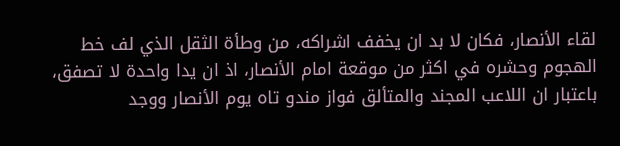لقاء الأنصار، فكان لا بد ان يخفف اشراكه، من وطأة الثقل الذي لف خط الهجوم وحشره في اكثر من موقعة امام الأنصار، اذ ان يدا واحدة لا تصفق، باعتبار ان اللاعب المجند والمتألق فواز مندو تاه يوم الأنصار ووجد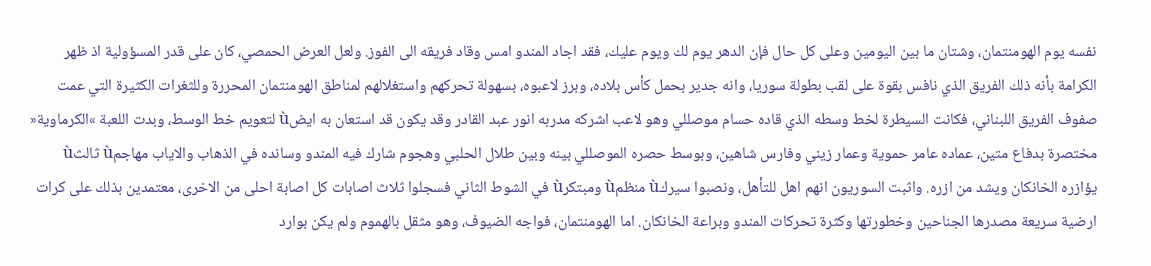نفسه يوم الهومنتمان، وشتان ما بين اليومين وعلى كل حال فإن الدهر يوم لك ويوم عليك، فقد اجاد المندو امس وقاد فريقه الى الفوز. ولعل العرض الحمصي، كان على قدر المسؤولية اذ ظهر الكرامة بأنه ذلك الفريق الذي نافس بقوة على لقب بطولة سوريا، وانه جدير بحمل كأس بلاده، وبرز لاعبوه، بسهولة تحركهم واستغلالهم لمناطق الهومنتمان المحررة وللثغرات الكثيرة التي عمت صفوف الفريق اللبناني، فكانت السيطرة لخط وسطه الذي قاده حسام موصللي وهو لاعب اشركه مدربه انور عبد القادر وقد يكون قد استعان به ايضù لتعويم خط الوسط، وبدت اللعبة »الكرماوية« مختصرة بدفاع متين، عماده عامر حموية وعمار زيني وفارس شاهين، وبوسط حصره الموصللي بينه وبين طلال الحلبي وهجوم شارك فيه المندو وسانده في الذهاب والاياب مهاجمù ثالثù يؤازره الخانكان ويشد من ازره. واثبت السوريون انهم اهل للتأهل، ونصبوا سيركù منظمù ومبتكرù في الشوط الثاني فسجلوا ثلاث اصابات كل اصابة احلى من الاخرى، معتمدين بذلك على كرات ارضية سريعة مصدرها الجناحين وخطورتها وكثرة تحركات المندو وبراعة الخانكان. اما الهومنتمان، فواجه الضيوف، وهو مثقل بالهموم ولم يكن بوارد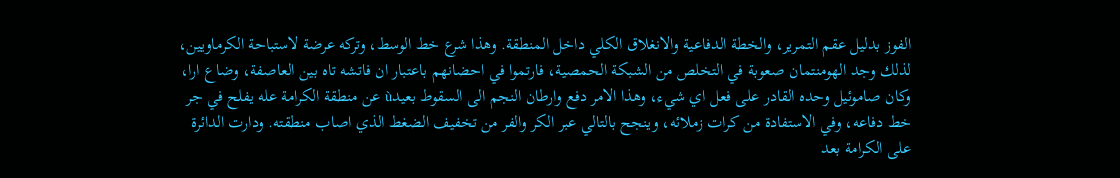الفوز بدليل عقم التمرير، والخطة الدفاعية والانغلاق الكلي داخل المنطقة. وهذا شرع خط الوسط، وتركه عرضة لاستباحة الكرماويين، لذلك وجد الهومنتمان صعوبة في التخلص من الشبكة الحمصية، فارتموا في احضانهم باعتبار ان فاتشه تاه بين العاصفة، وضاع ارا، وكان صاموئيل وحده القادر على فعل اي شيء، وهذا الامر دفع وارطان النجم الى السقوط بعيدù عن منطقة الكرامة عله يفلح في جر خط دفاعه، وفي الاستفادة من كرات زملائه، وينجح بالتالي عبر الكر والفر من تخفيف الضغط الذي اصاب منطقته. ودارت الدائرة على الكرامة بعد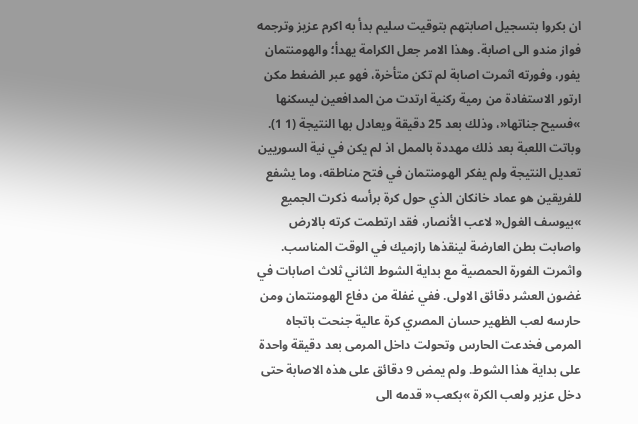ان بكروا بتسجيل اصابتهم بتوقيت سليم بدأ به اكرم عزيز وترجمه فواز مندو الى اصابة. وهذا الامر جعل الكرامة يهدأ؛ والهومنتمان يفور، وفورته اثمرت اصابة لم تكن متأخرة، فهو عبر الضغط مكن ارتور الاستفادة من رمية ركنية ارتدت من المدافعين ليسكنها »فسيح جناتها«، وذلك بعد 25 دقيقة ويعادل بها النتيجة (1 1). وباتت اللعبة بعد ذلك مهددة بالممل اذ لم يكن في نية السوريين تعديل النتيجة ولم يفكر الهومنتمان في فتح مناطقه، وما يشفع للفريقين هو عماد خانكان الذي حول كرة برأسه ذكرت الجميع »بيوسف الغول« لاعب الأنصار، فقد ارتطمت كرته بالارض واصابت بطن العارضة لينقذها رازميك في الوقت المناسب. واثمرت الفورة الحمصية مع بداية الشوط الثاني ثلاث اصابات في غضون العشر دقائق الاولى. ففي غفلة من دفاع الهومنتمان ومن حارسه لعب الظهير حسان المصري كرة عالية جنحت باتجاه المرمى فخدعت الحارس وتحولت داخل المرمى بعد دقيقة واحدة على بداية هذا الشوط. ولم يمض 9 دقائق على هذه الاصابة حتى دخل عزير ولعب الكرة »بكعب« قدمه الى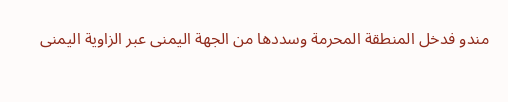مندو فدخل المنطقة المحرمة وسددها من الجهة اليمنى عبر الزاوية اليمنى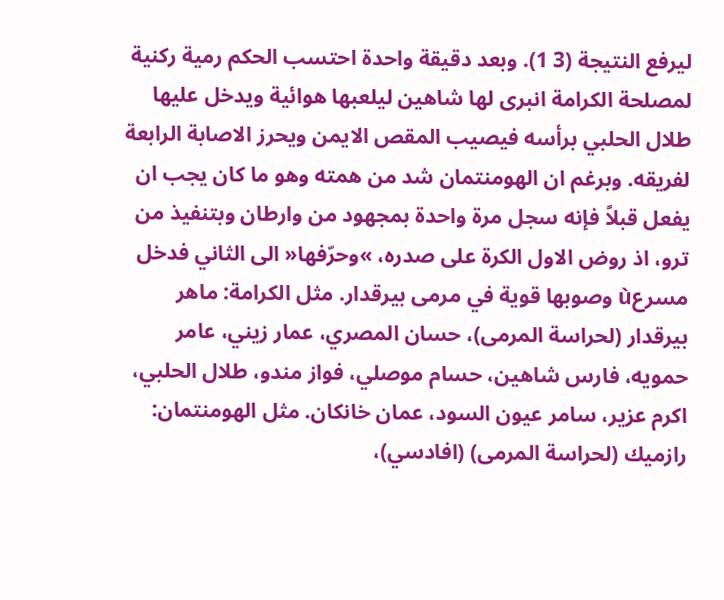ليرفع النتيجة (3 1). وبعد دقيقة واحدة احتسب الحكم رمية ركنية لمصلحة الكرامة انبرى لها شاهين ليلعبها هوائية ويدخل عليها طلال الحلبي برأسه فيصيب المقص الايمن ويحرز الاصابة الرابعة لفريقه. وبرغم ان الهومنتمان شد من همته وهو ما كان يجب ان يفعل قبلاً فإنه سجل مرة واحدة بمجهود من وارطان وبتنفيذ من ترو، اذ روض الاول الكرة على صدره، »وحرّفها« الى الثاني فدخل مسرعù وصوبها قوية في مرمى بيرقدار. مثل الكرامة: ماهر بيرقدار (لحراسة المرمى)، حسان المصري، عمار زيني، عامر حمويه، فارس شاهين، حسام موصلي، فواز مندو، طلال الحلبي، اكرم عزير، سامر عيون السود، عمان خانكان. مثل الهومنتمان: رازميك (لحراسة المرمى) (افادسي)،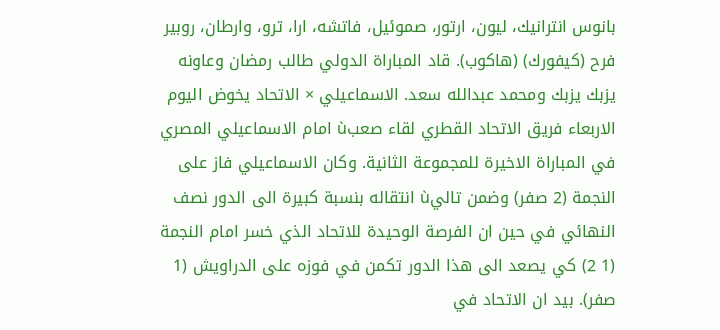بانوس انترانيك، ليون، ارتور، صموئيل، فاتشه، ارا، ترو، وارطان، روبير فرح (كيفورك) (هاكوب). قاد المباراة الدولي طالب رمضان وعاونه يزبك يزبك ومحمد عبدالله سعد. الاسماعيلي × الاتحاد يخوض اليوم الاربعاء فريق الاتحاد القطري لقاء صعبù امام الاسماعيلي المصري في المباراة الاخيرة للمجموعة الثانية. وكان الاسماعيلي فاز على النجمة (2 صفر) وضمن تاليù انتقاله بنسبة كبيرة الى الدور نصف النهائي في حين ان الفرصة الوحيدة للاتحاد الذي خسر امام النجمة (1 2) كي يصعد الى هذا الدور تكمن في فوزه على الدراويش (1 صفر). بيد ان الاتحاد في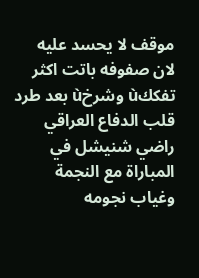موقف لا يحسد عليه لان صفوفه باتت اكثر تفككù وشرخù بعد طرد قلب الدفاع العراقي راضي شنيشل في المباراة مع النجمة وغياب نجومه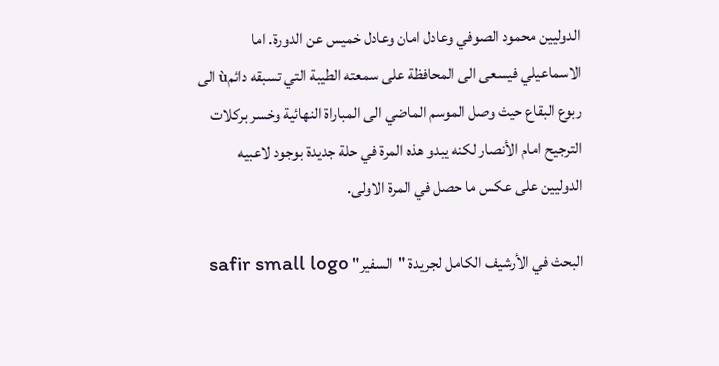الدوليين محمود الصوفي وعادل امان وعادل خميس عن الدورة. اما الاسماعيلي فيسعى الى المحافظة على سمعته الطيبة التي تسبقه دائمù الى ربوع البقاع حيث وصل الموسم الماضي الى المباراة النهائية وخسر بركلات الترجيح امام الأنصار لكنه يبدو هذه المرة في حلة جديدة بوجود لاعبيه الدوليين على عكس ما حصل في المرة الاولى.

البحث في الأرشيف الكامل لجريدة "السفير" safir small logo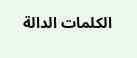الكلمات الدالة